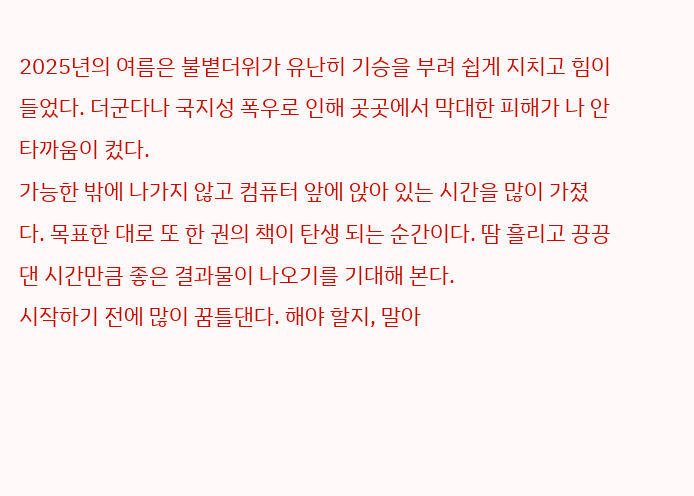2025년의 여름은 불볕더위가 유난히 기승을 부려 쉽게 지치고 힘이 들었다. 더군다나 국지성 폭우로 인해 곳곳에서 막대한 피해가 나 안타까움이 컸다.
가능한 밖에 나가지 않고 컴퓨터 앞에 앉아 있는 시간을 많이 가졌다. 목표한 대로 또 한 권의 책이 탄생 되는 순간이다. 땀 흘리고 끙끙댄 시간만큼 좋은 결과물이 나오기를 기대해 본다.
시작하기 전에 많이 꿈틀댄다. 해야 할지, 말아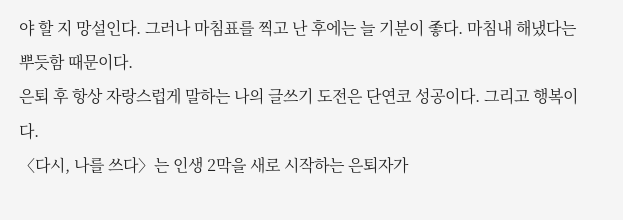야 할 지 망설인다. 그러나 마침표를 찍고 난 후에는 늘 기분이 좋다. 마침내 해냈다는 뿌듯함 때문이다.
은퇴 후 항상 자랑스럽게 말하는 나의 글쓰기 도전은 단연코 성공이다. 그리고 행복이다.
〈다시, 나를 쓰다〉는 인생 2막을 새로 시작하는 은퇴자가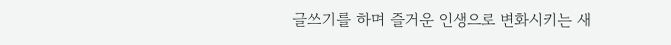글쓰기를 하며 즐거운 인생으로 변화시키는 새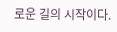로운 길의 시작이다.